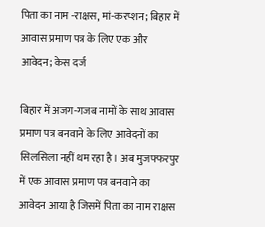पिता का नाम -राक्षस, मां-करप्शन; बिहार में आवास प्रमाण पत्र के लिए एक और आवेदन; केस दर्ज

बिहार में अजग-गजब नामों के साथ आवास प्रमाण पत्र बनवाने के लिए आवेदनों का सिलसिला नहीं थम रहा है। अब मुजफ्फरपुर में एक आवास प्रमाण पत्र बनवाने का आवेदन आया है जिसमें पिता का नाम राक्षस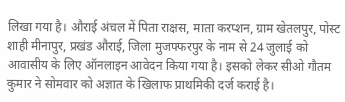लिखा गया है। औराई अंचल में पिता राक्षस, माता करप्शन, ग्राम खेतलपुर, पोस्ट शाही मीनापुर, प्रखंड औराई, जिला मुजफ्फरपुर के नाम से 24 जुलाई को आवासीय के लिए ऑनलाइन आवेदन किया गया है। इसको लेकर सीओ गौतम कुमार ने सोमवार को अज्ञात के खिलाफ प्राथमिकी दर्ज कराई है।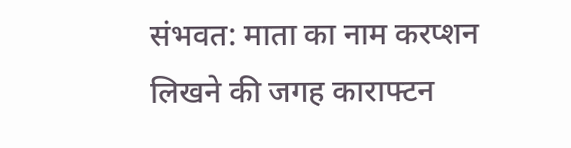संभवत: माता का नाम करप्शन लिखने की जगह काराफ्टन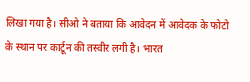लिखा गया है। सीओ ने बताया कि आवेदन में आवेदक के फोटो के स्थान पर कार्टून की तस्वीर लगी है। भारत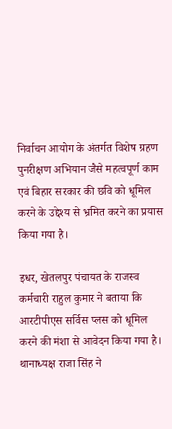निर्वाचन आयोग के अंतर्गत विशेष ग्रहण पुनरीक्षण अभियान जैसे महत्वपूर्ण काम एवं बिहार सरकार की छवि को धूमिल करने के उद्देश्य से भ्रमित करने का प्रयास किया गया है।

इधर, खेतलपुर पंचायत के राजस्व कर्मचारी राहुल कुमार ने बताया कि आरटीपीएस सर्विस प्लस को धूमिल करने की मंशा से आवेदन किया गया है। थानाध्यक्ष राजा सिंह ने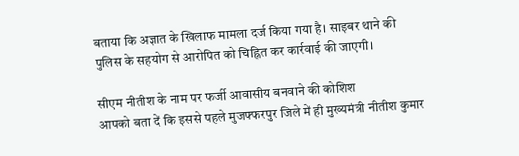बताया कि अज्ञात के खिलाफ मामला दर्ज किया गया है। साइबर थाने की पुलिस के सहयोग से आरोपित को चिह्नित कर कार्रवाई की जाएगी।

सीएम नीतीश के नाम पर फर्जी आवासीय बनवाने की कोशिश
आपको बता दें कि इससे पहले मुजफ्फरपुर जिले में ही मुख्यमंत्री नीतीश कुमार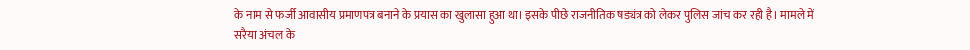के नाम से फर्जी आवासीय प्रमाणपत्र बनाने के प्रयास का खुलासा हुआ था। इसके पीछे राजनीतिक षड्यंत्र को लेकर पुलिस जांच कर रही है। मामले में सरैया अंचल के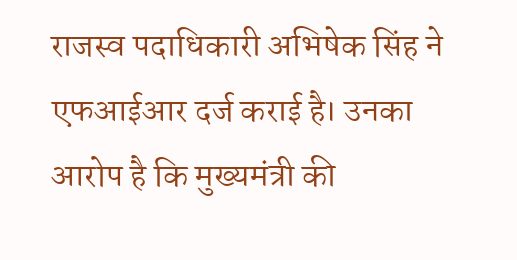राजस्व पदाधिकारी अभिषेक सिंह ने एफआईआर दर्ज कराई है। उनका आरोप है कि मुख्यमंत्री की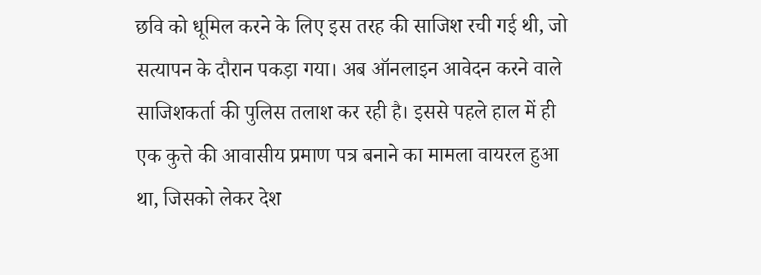छवि को धूमिल करने के लिए इस तरह की साजिश रची गई थी, जो सत्यापन के दौरान पकड़ा गया। अब ऑनलाइन आवेदन करने वाले साजिशकर्ता की पुलिस तलाश कर रही है। इससे पहले हाल में ही एक कुत्ते की आवासीय प्रमाण पत्र बनाने का मामला वायरल हुआ था, जिसको लेकर देश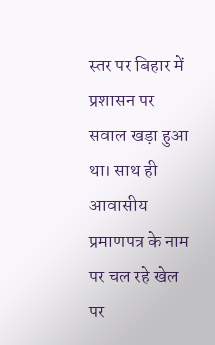स्तर पर बिहार में प्रशासन पर सवाल खड़ा हुआ था। साथ ही आवासीय प्रमाणपत्र के नाम पर चल रहे खेल पर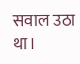सवाल उठा था।